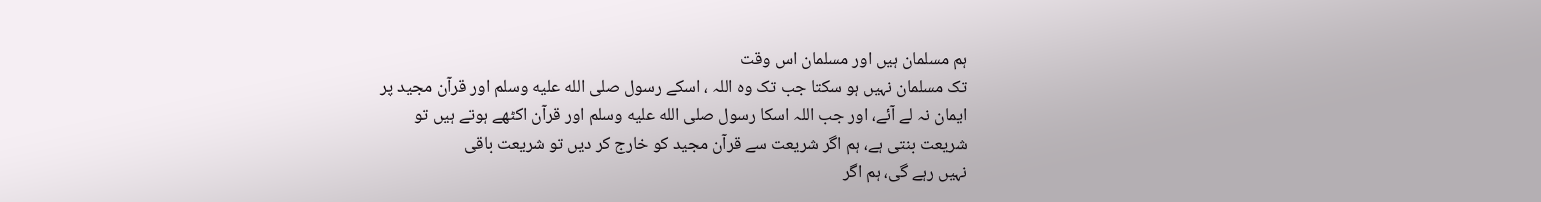ہم مسلمان ہیں اور مسلمان اس وقت
تک مسلمان نہیں ہو سکتا جب تک وہ اللہ ، اسکے رسول صلى الله عليه وسلم اور قرآن مجید پر
ایمان نہ لے آئے، اور جب اللہ اسکا رسول صلى الله عليه وسلم اور قرآن اکٹھے ہوتے ہیں تو
شریعت بنتی ہے، ہم اگر شریعت سے قرآن مجید کو خارج کر دیں تو شریعت باقی
نہیں رہے گی، ہم اگر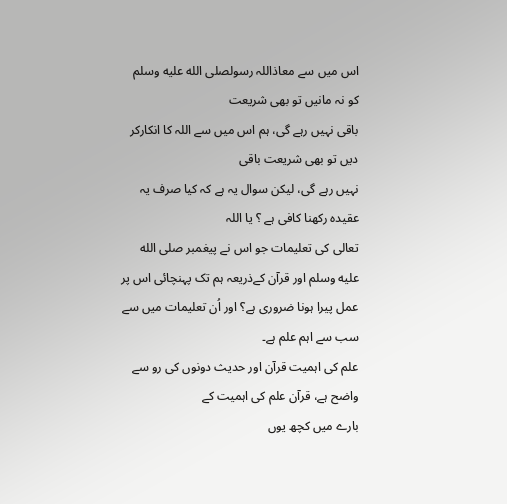اس میں سے معاذاللہ رسولصلى الله عليه وسلم کو نہ مانیں تو بھی شریعت
باقی نہیں رہے گی، ہم اس میں سے اللہ کا انکارکر دیں تو بھی شریعت باقی
نہیں رہے گی، لیکن سوال یہ ہے کہ کیا صرف یہ عقیدہ رکھنا کافی ہے ؟ یا اللہ
تعالی کی تعلیمات جو اس نے پیغمبر صلى الله عليه وسلم اور قرآن کےذریعہ ہم تک پہنچائی اس پر
عمل پیرا ہونا ضروری ہے؟ اور اُن تعلیمات میں سے سب سے اہم علم ہے۔
علم کی اہمیت قرآن اور حدیث دونوں کی رو سے واضح ہے، قرآن علم کی اہمیت کے
بارے میں کچھ یوں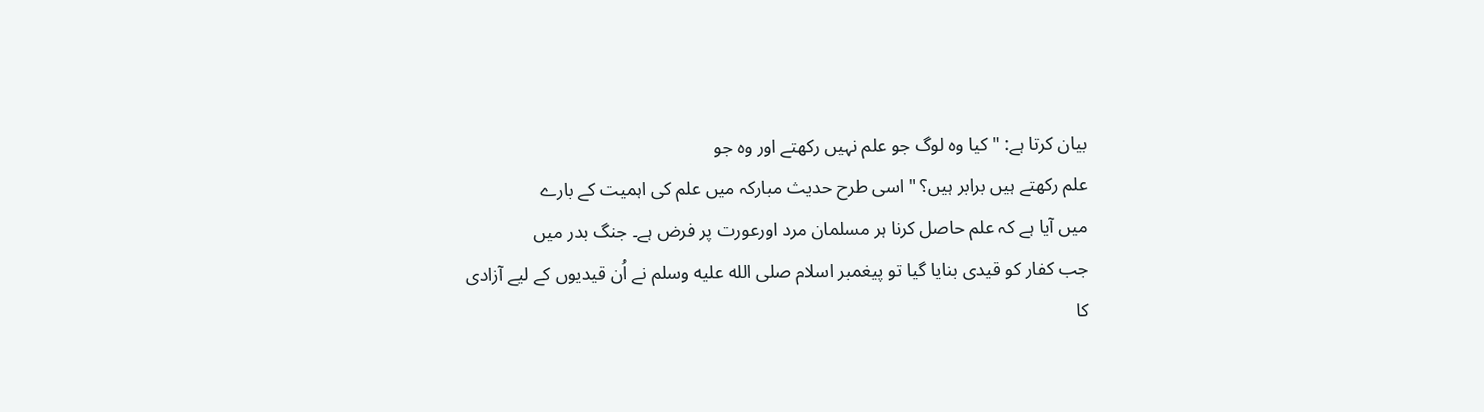بیان کرتا ہے: " کیا وہ لوگ جو علم نہیں رکھتے اور وہ جو
علم رکھتے ہیں برابر ہیں؟ " اسی طرح حدیث مبارکہ میں علم کی اہمیت کے بارے
میں آیا ہے کہ علم حاصل کرنا ہر مسلمان مرد اورعورت پر فرض ہے۔ جنگ بدر میں
جب کفار کو قیدی بنایا گیا تو پیغمبر اسلام صلى الله عليه وسلم نے اُن قیدیوں کے لیے آزادی
کا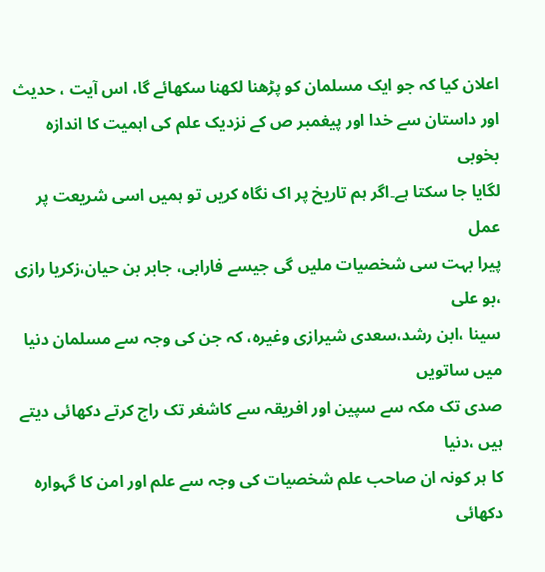اعلان کیا کہ جو ایک مسلمان کو پڑھنا لکھنا سکھائے گا، اس آیت ، حدیث
اور داستان سے خدا اور پیغمبر ص کے نزدیک علم کی اہمیت کا اندازہ بخوبی
لگایا جا سکتا ہے۔اگر ہم تاریخ پر اک نگاہ کریں تو ہمیں اسی شریعت پر عمل
پیرا بہت سی شخصیات ملیں گی جیسے فارابی، جابر بن حیان،زکریا رازی ،بو علی
سینا ،ابن رشد،سعدی شیرازی وغیرہ، کہ جن کی وجہ سے مسلمان دنیا میں ساتویں
صدی تک مکہ سے سپین اور افریقہ سے کاشغر تک راج کرتے دکھائی دیتے ہیں ،دنیا
کا ہر کونہ ان صاحب علم شخصیات کی وجہ سے علم اور امن کا گہوارہ دکھائی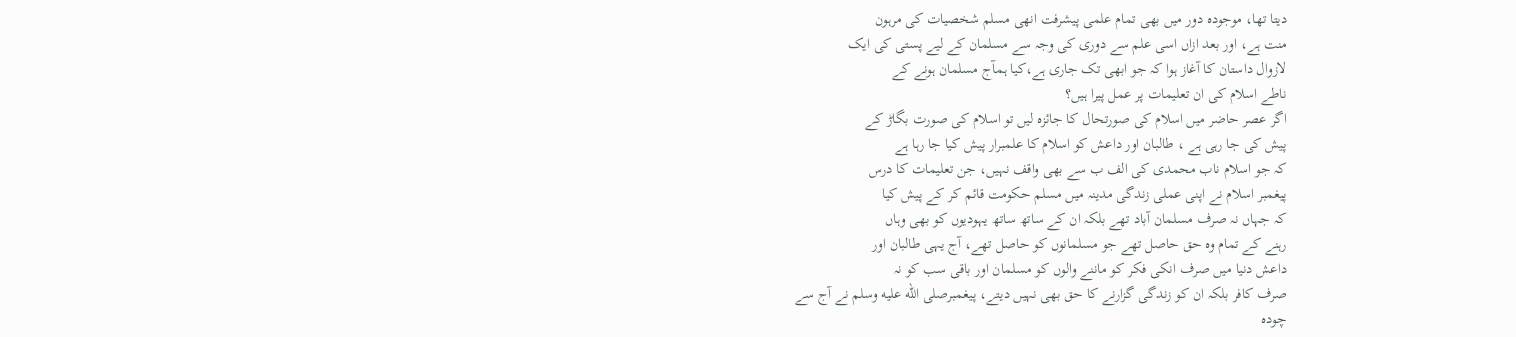دیتا تھا، موجودہ دور میں بھی تمام علمی پیشرفت انھی مسلم شخصیات کی مرہون
منت ہے، اور بعد ازاں اسی علم سے دوری کی وجہ سے مسلمان کے لیے پستی کی ایک
لازوال داستان کا آغاز ہوا کہ جو ابھی تک جاری ہے،کیا ہمآج مسلمان ہونے کے
ناطے اسلام کی ان تعلیمات پر عمل پیرا ہیں؟
اگر عصر حاضر میں اسلام کی صورتحال کا جائزہ لیں تو اسلام کی صورت بگاڑ کے
پیش کی جا رہی ہے ، طالبان اور داعش کو اسلام کا علمبرار پیش کیا جا رہا ہے
کہ جو اسلام ناب محمدی کی الف ب سے بھی واقف نہیں، جن تعلیمات کا درس
پیغمبر اسلام نے اپنی عملی زندگی مدینہ میں مسلم حکومت قائم کر کے پیش کیا
کہ جہاں نہ صرف مسلمان آباد تھے بلکہ ان کے ساتھ ساتھ یہودیوں کو بھی وہاں
رہنے کے تمام وہ حق حاصل تھے جو مسلمانوں کو حاصل تھے، آج یہی طالبان اور
داعش دنیا میں صرف انکی فکر کو ماننے والوں کو مسلمان اور باقی سب کو نہ
صرف کافر بلکہ ان کو زندگی گزارنے کا حق بھی نہیں دیتے، پیغمبرصلى الله عليه وسلم نے آج سے
چودہ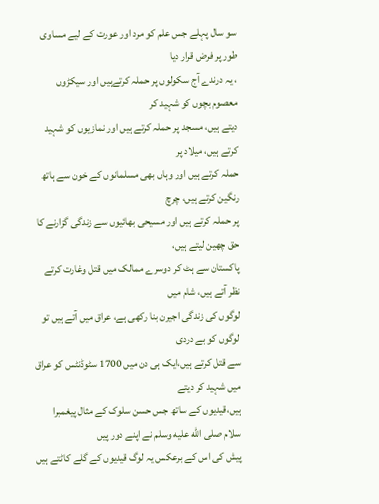سو سال پہلے جس علم کو مرد اور عورت کے لیے مساوی طور پر فرض قرار دیا
، یہ درندے آج سکولوں پر حملہ کرتےہیں اور سیکڑوں معصوم بچوں کو شہید کر
دیتے ہیں، مسجد پر حملہ کرتے ہیں اور نمازیوں کو شہید کرتے ہیں، میلاد پر
حملہ کرتے ہیں اور وہاں بھی مسلمانوں کے خون سے ہاتھ رنگین کرتے ہیں، چرچ
پر حملہ کرتے ہیں اور مسیحی بھائیوں سے زندگی گزارنے کا حق چھین لیتے ہیں،
پاکستان سے ہٹ کر دوسرے ممالک میں قتل وغارت کرتے نظر آتے ہیں، شام میں
لوگوں کی زندگی اجیرن بنا رکھی ہے، عراق میں آتے ہیں تو لوگوں کو بے دردی
سے قتل کرتے ہیں،ایک ہی دن میں 1700 سٹوڈنٹس کو عراق میں شہید کر دیتے
ہیں،قیدیوں کے ساتھ جس حسن سلوک کے مثال پیغمبرا سلام صلى الله عليه وسلم نے اپنے دور پیں
پیش کی اس کے برعکس یہ لوگ قیدیوں کے گلے کاٹتے ہیں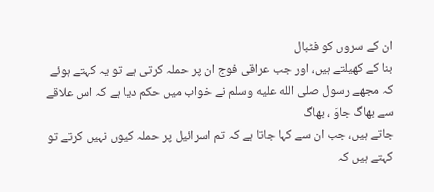ان کے سروں کو فٹبال
بنا کے کھیلتے ہیں، اور جب عراقی فوج ان پر حملہ کرتی ہے تو یہ کہتے ہوئے
کہ مجھے رسول صلى الله عليه وسلم نے خواب میں حکم دیا ہے کہ اس علاقے سے بھاگ جاوَ ، بھاگ
جاتے ہیں، جب ان سے کہا جاتا ہے کہ تم اسرائیل پر حملہ کیوں نہیں کرتے تو
کہتے ہیں کہ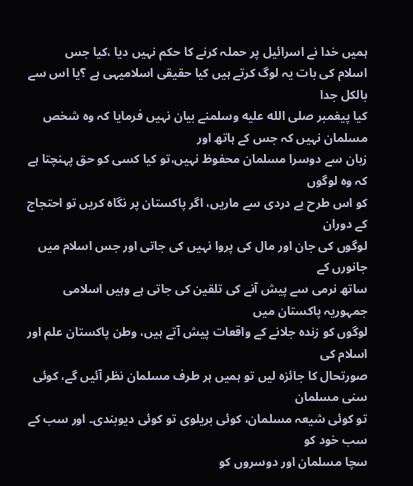ہمیں خدا نے اسرائیل پر حملہ کرنے کا حکم نہیں دیا ،کیا جس
اسلام کی بات یہ لوگ کرتے ہیں کیا حقیقی اسلامیہی ہے ؟یا اس سے بالکل جدا
کیا پیغمبر صلى الله عليه وسلمنے بیان نہیں فرمایا کہ وہ شخص مسلمان نہیں کہ جس کے ہاتھ اور
زبان سے دوسرا مسلمان محفوظ نہیں،تو کیا کسی کو حق پہنچتا ہے کہ وہ لوگوں
کو اس طرح بے دردی سے ماریں، اگر پاکستان پر نگاہ کریں تو احتجاج کے دوران
لوگوں کی جان اور مال کی پروا نہیں کی جاتی اور جس اسلام میں جانورں کے
ساتھ نرمی سے پیش آنے کی تلقین کی جاتی ہے وہیں اسلامی جمہوریہ پاکستان میں
لوگوں کو زندہ جلانے کے واقعات پیش آتے ہیں، وطن پاکستان علم اور اسلام کی
صورتحال کا جائزہ لیں تو ہمیں ہر طرف مسلمان نظر آئیں گے، کوئی سنی مسلمان
تو کوئی شیعہ مسلمان، کوئی بریلوی تو کوئی دیوبندی۔ اور سب کے سب خود کو
سچا مسلمان اور دوسروں کو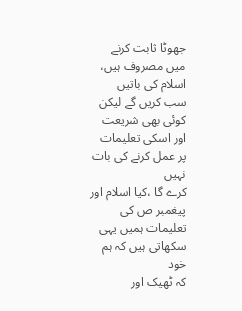جھوٹا ثابت کرنے میں مصروف ہیں، اسلام کی باتیں
سب کریں گے لیکن کوئی بھی شریعت اور اسکی تعلیمات پر عمل کرنے کی بات نہیں
کرے گا ،کیا اسلام اور پیغمبر ص کی تعلیمات ہمیں یہی سکھاتی ہیں کہ ہم خود
کہ ٹھیک اور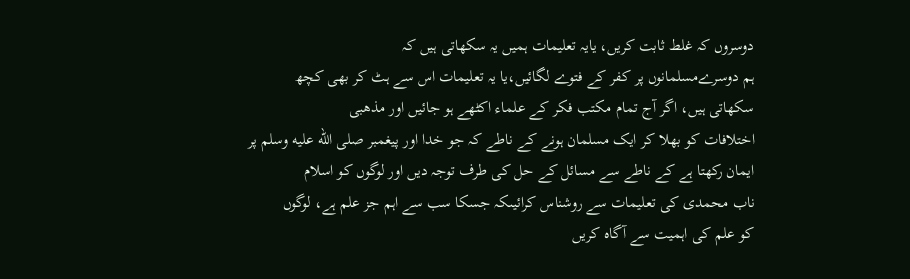دوسروں کہ غلط ثابت کریں، یایہ تعلیمات ہمیں یہ سکھاتی ہیں کہ
ہم دوسرےمسلمانوں پر کفر کے فتوے لگائیں،یا یہ تعلیمات اس سے ہٹ کر بھی کچھ
سکھاتی ہیں، اگر آج تمام مکتب فکر کے علماء اکٹھے ہو جائیں اور مذھبی
اختلافات کو بھلا کر ایک مسلمان ہونے کے ناطے کہ جو خدا اور پیغمبر صلى الله عليه وسلم پر
ایمان رکھتا ہے کے ناطے سے مسائل کے حل کی طرف توجہ دیں اور لوگوں کو اسلام
ناب محمدی کی تعلیمات سے روشناس کرائیںکہ جسکا سب سے اہم جز علم ہے، لوگوں
کو علم کی اہمیت سے آگاہ کریں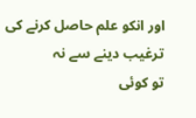اور انکو علم حاصل کرنے کی ترغیب دینے سے نہ
تو کوئی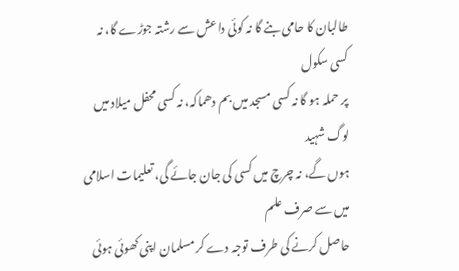طالبان کا حامی بنے گا نہ کوئی داعش سے رشتہ جوڑے گا، نہ کسی سکول
پر حملہ ہو گا نہ کسی مسجد میں بم دھماکہ، نہ کسی محفل میلاد میں لوگ شہید
ہوں گے، نہ چرچ میں کسی کی جان جائے گی، تعلیمات اسلامی میں سے صرف علم
حاصل کرنے کی طرف توجہ دے کر مسلمان اپنی کھوئی ہوئی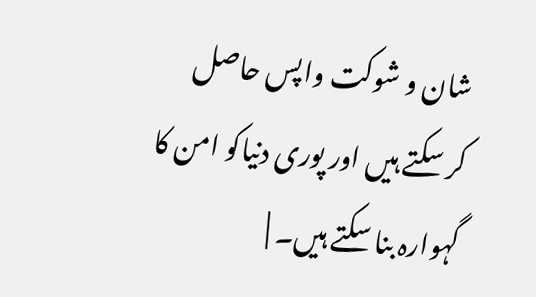شان و شوکت واپس حاصل
کر سکتے ہیں اور پوری دنیاکو امن کا گہوارہ بنا سکتے ہیں۔ |